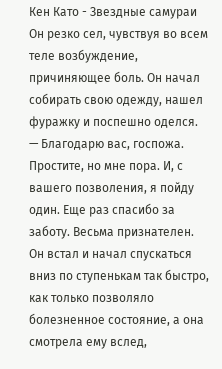Кен Като - Звездные самураи
Он резко сел, чувствуя во всем теле возбуждение, причиняющее боль. Он начал собирать свою одежду, нашел фуражку и поспешно оделся.
— Благодарю вас, госпожа. Простите, но мне пора. И, с вашего позволения, я пойду один. Еще раз спасибо за заботу. Весьма признателен.
Он встал и начал спускаться вниз по ступенькам так быстро, как только позволяло болезненное состояние, а она смотрела ему вслед,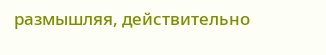размышляя, действительно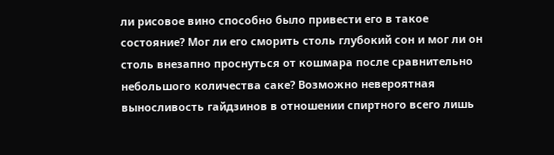ли рисовое вино способно было привести его в такое состояние? Мог ли его сморить столь глубокий сон и мог ли он столь внезапно проснуться от кошмара после сравнительно небольшого количества саке? Возможно невероятная выносливость гайдзинов в отношении спиртного всего лишь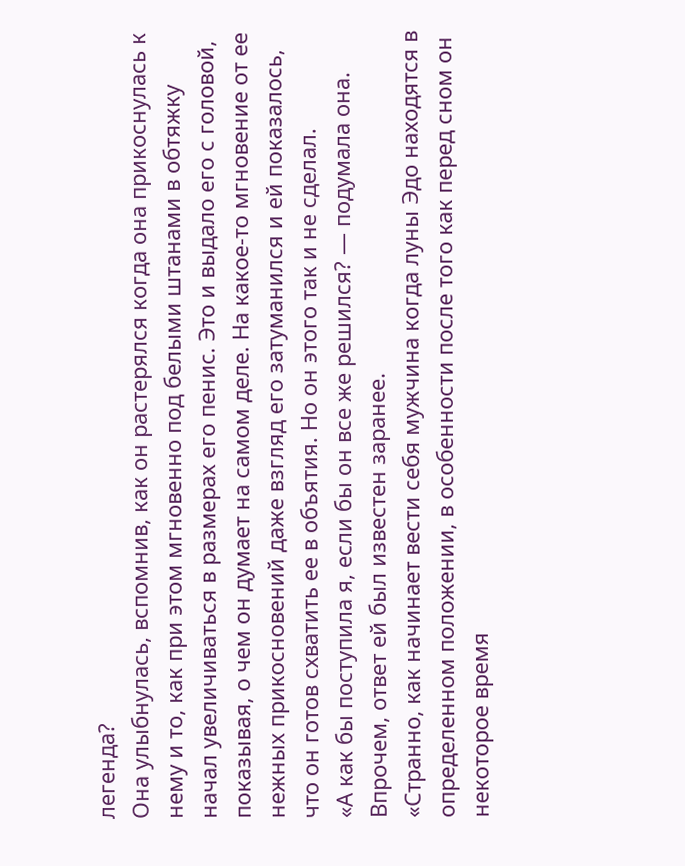легенда?
Она улыбнулась, вспомнив, как он растерялся когда она прикоснулась к нему и то, как при этом мгновенно под белыми штанами в обтяжку начал увеличиваться в размерах его пенис. Это и выдало его с головой, показывая, о чем он думает на самом деле. На какое-то мгновение от ее нежных прикосновений даже взгляд его затуманился и ей показалось, что он готов схватить ее в объятия. Но он этого так и не сделал.
«А как бы поступила я, если бы он все же решился? — подумала она. Впрочем, ответ ей был известен заранее.
«Странно, как начинает вести себя мужчина когда луны Эдо находятся в определенном положении, в особенности после того как перед сном он некоторое время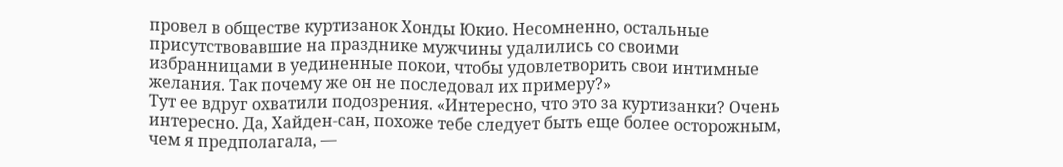провел в обществе куртизанок Хонды Юкио. Несомненно, остальные присутствовавшие на празднике мужчины удалились со своими избранницами в уединенные покои, чтобы удовлетворить свои интимные желания. Так почему же он не последовал их примеру?»
Тут ее вдруг охватили подозрения. «Интересно, что это за куртизанки? Очень интересно. Да, Хайден-сан, похоже тебе следует быть еще более осторожным, чем я предполагала, —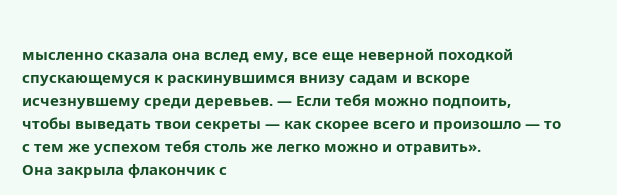мысленно сказала она вслед ему, все еще неверной походкой спускающемуся к раскинувшимся внизу садам и вскоре исчезнувшему среди деревьев. — Если тебя можно подпоить, чтобы выведать твои секреты — как скорее всего и произошло — то с тем же успехом тебя столь же легко можно и отравить».
Она закрыла флакончик с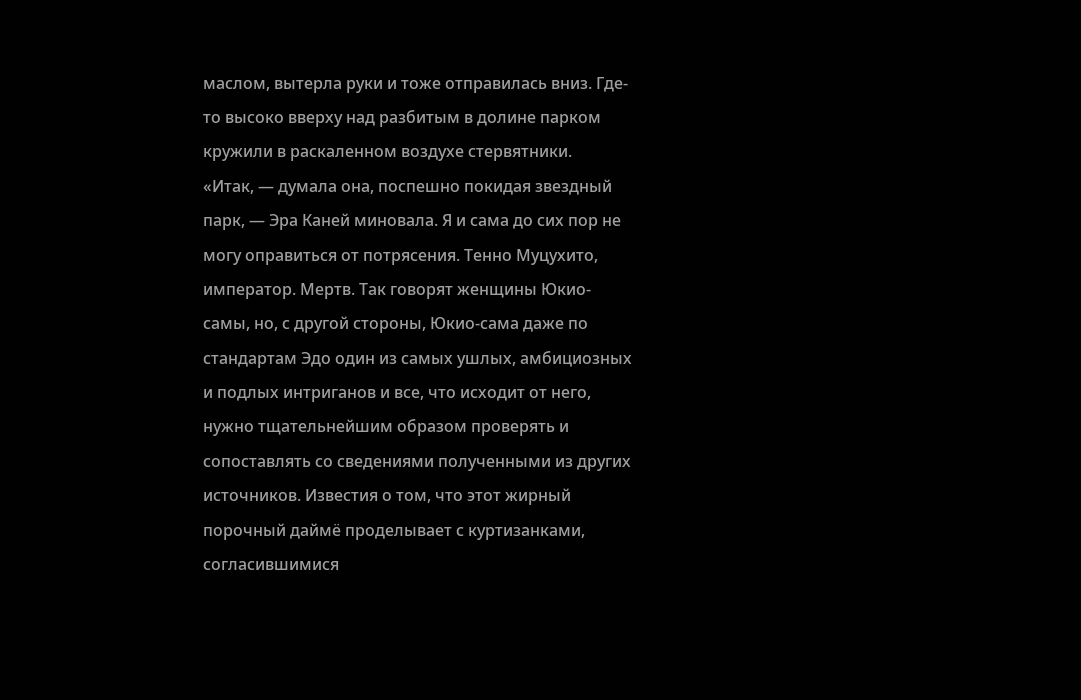маслом, вытерла руки и тоже отправилась вниз. Где-то высоко вверху над разбитым в долине парком кружили в раскаленном воздухе стервятники.
«Итак, — думала она, поспешно покидая звездный парк, — Эра Каней миновала. Я и сама до сих пор не могу оправиться от потрясения. Тенно Муцухито, император. Мертв. Так говорят женщины Юкио-самы, но, с другой стороны, Юкио-сама даже по стандартам Эдо один из самых ушлых, амбициозных и подлых интриганов и все, что исходит от него, нужно тщательнейшим образом проверять и сопоставлять со сведениями полученными из других источников. Известия о том, что этот жирный порочный даймё проделывает с куртизанками, согласившимися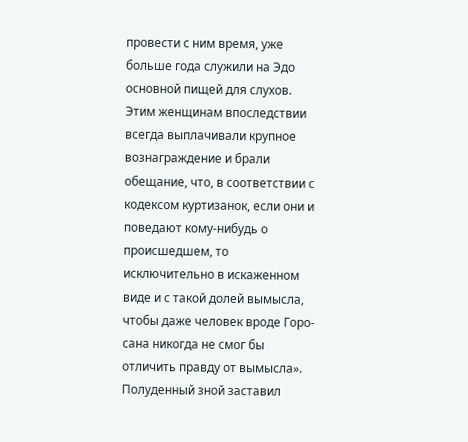провести с ним время, уже больше года служили на Эдо основной пищей для слухов. Этим женщинам впоследствии всегда выплачивали крупное вознаграждение и брали обещание, что, в соответствии с кодексом куртизанок, если они и поведают кому-нибудь о происшедшем, то исключительно в искаженном виде и с такой долей вымысла, чтобы даже человек вроде Горо-сана никогда не смог бы отличить правду от вымысла».
Полуденный зной заставил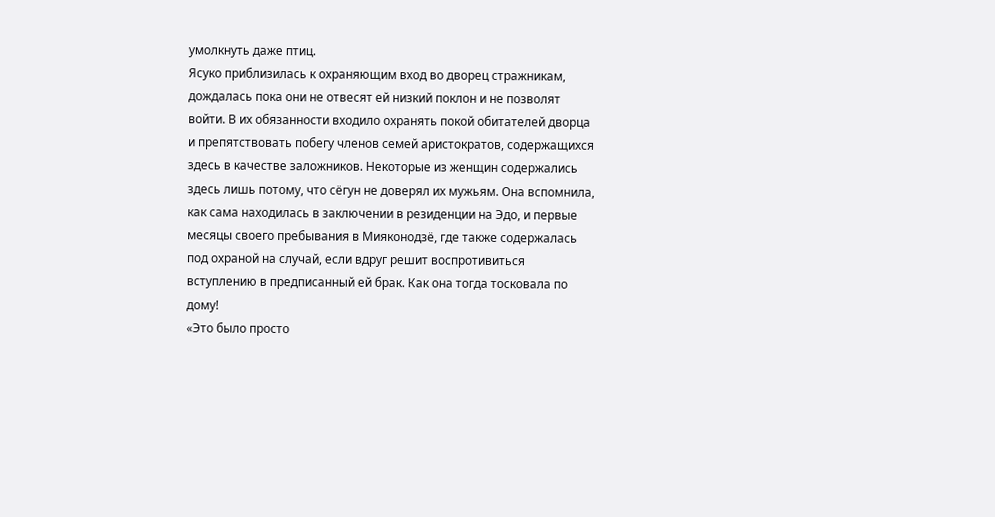умолкнуть даже птиц.
Ясуко приблизилась к охраняющим вход во дворец стражникам, дождалась пока они не отвесят ей низкий поклон и не позволят войти. В их обязанности входило охранять покой обитателей дворца и препятствовать побегу членов семей аристократов, содержащихся здесь в качестве заложников. Некоторые из женщин содержались здесь лишь потому, что сёгун не доверял их мужьям. Она вспомнила, как сама находилась в заключении в резиденции на Эдо, и первые месяцы своего пребывания в Мияконодзё, где также содержалась под охраной на случай, если вдруг решит воспротивиться вступлению в предписанный ей брак. Как она тогда тосковала по дому!
«Это было просто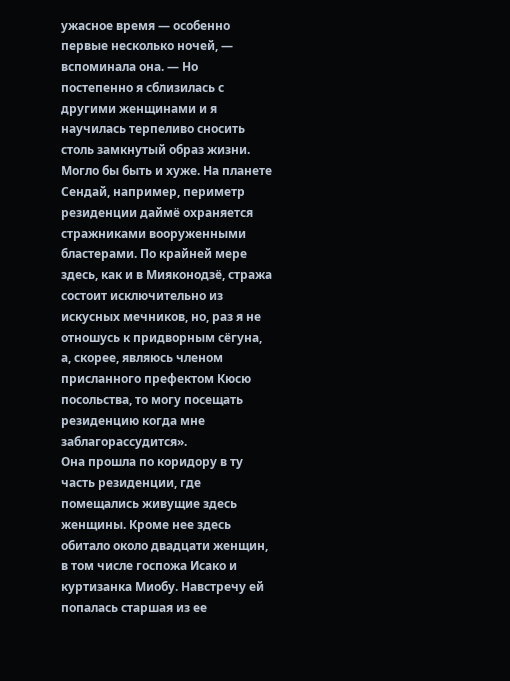ужасное время — особенно первые несколько ночей, — вспоминала она. — Но постепенно я сблизилась с другими женщинами и я научилась терпеливо сносить столь замкнутый образ жизни. Могло бы быть и хуже. На планете Сендай, например, периметр резиденции даймё охраняется стражниками вооруженными бластерами. По крайней мере здесь, как и в Мияконодзё, стража состоит исключительно из искусных мечников, но, раз я не отношусь к придворным сёгуна, а, скорее, являюсь членом присланного префектом Кюсю посольства, то могу посещать резиденцию когда мне заблагорассудится».
Она прошла по коридору в ту часть резиденции, где помещались живущие здесь женщины. Кроме нее здесь обитало около двадцати женщин, в том числе госпожа Исако и куртизанка Миобу. Навстречу ей попалась старшая из ее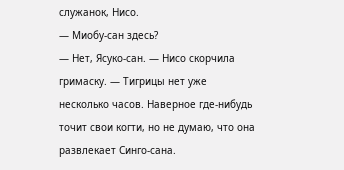служанок, Нисо.
— Миобу-сан здесь?
— Нет, Ясуко-сан. — Нисо скорчила гримаску. — Тигрицы нет уже несколько часов. Наверное где-нибудь точит свои когти, но не думаю, что она развлекает Синго-сана.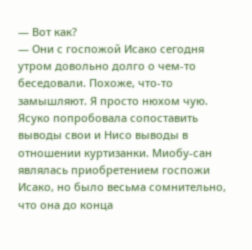— Вот как?
— Они с госпожой Исако сегодня утром довольно долго о чем-то беседовали. Похоже, что-то замышляют. Я просто нюхом чую.
Ясуко попробовала сопоставить выводы свои и Нисо выводы в отношении куртизанки. Миобу-сан являлась приобретением госпожи Исако, но было весьма сомнительно, что она до конца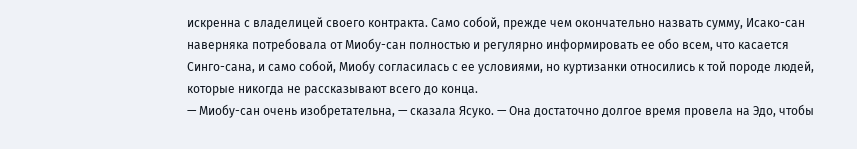искренна с владелицей своего контракта. Само собой, прежде чем окончательно назвать сумму, Исако-сан наверняка потребовала от Миобу-сан полностью и регулярно информировать ее обо всем, что касается Синго-сана, и само собой, Миобу согласилась с ее условиями, но куртизанки относились к той породе людей, которые никогда не рассказывают всего до конца.
— Миобу-сан очень изобретательна, — сказала Ясуко. — Она достаточно долгое время провела на Эдо, чтобы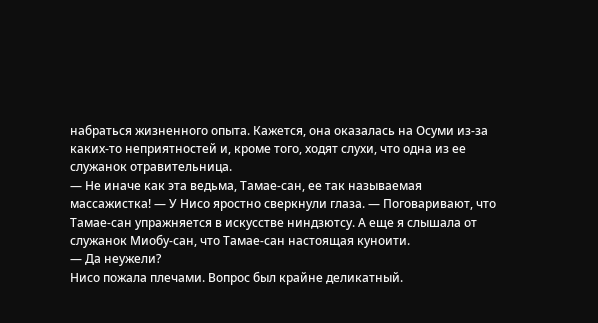набраться жизненного опыта. Кажется, она оказалась на Осуми из-за каких-то неприятностей и, кроме того, ходят слухи, что одна из ее служанок отравительница.
— Не иначе как эта ведьма, Тамае-сан, ее так называемая массажистка! — У Нисо яростно сверкнули глаза. — Поговаривают, что Тамае-сан упражняется в искусстве ниндзютсу. А еще я слышала от служанок Миобу-сан, что Тамае-сан настоящая куноити.
— Да неужели?
Нисо пожала плечами. Вопрос был крайне деликатный.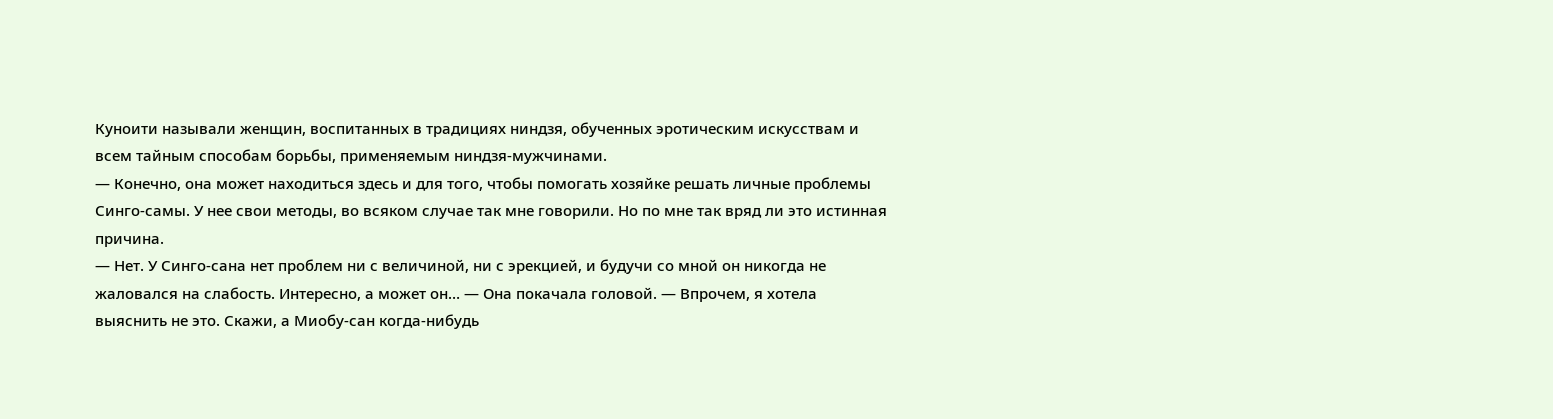Куноити называли женщин, воспитанных в традициях ниндзя, обученных эротическим искусствам и всем тайным способам борьбы, применяемым ниндзя-мужчинами.
— Конечно, она может находиться здесь и для того, чтобы помогать хозяйке решать личные проблемы Синго-самы. У нее свои методы, во всяком случае так мне говорили. Но по мне так вряд ли это истинная причина.
— Нет. У Синго-сана нет проблем ни с величиной, ни с эрекцией, и будучи со мной он никогда не жаловался на слабость. Интересно, а может он… — Она покачала головой. — Впрочем, я хотела выяснить не это. Скажи, а Миобу-сан когда-нибудь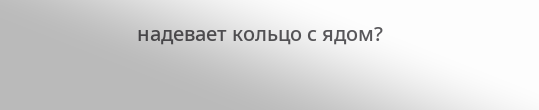надевает кольцо с ядом?